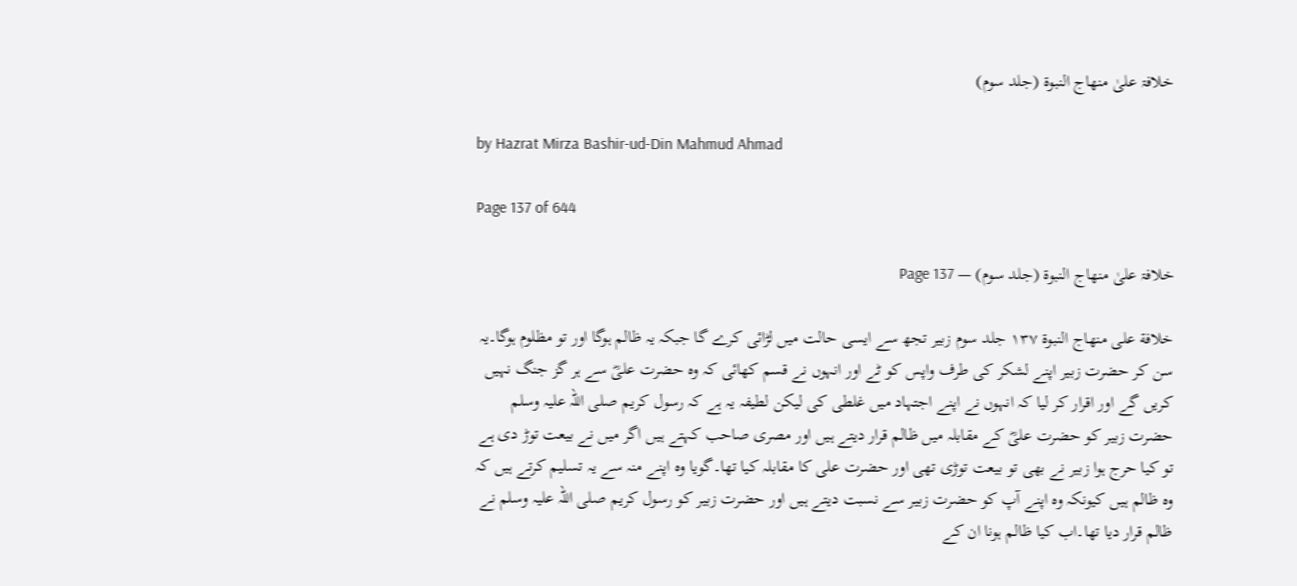خلافۃ علیٰ منھاج النبوۃ (جلد سوم)

by Hazrat Mirza Bashir-ud-Din Mahmud Ahmad

Page 137 of 644

خلافۃ علیٰ منھاج النبوۃ (جلد سوم) — Page 137

خلافة على منهاج النبوة ۱۳۷ جلد سوم زبیر تجھ سے ایسی حالت میں لڑائی کرے گا جبکہ یہ ظالم ہوگا اور تو مظلوم ہوگا۔یہ سن کر حضرت زبیر اپنے لشکر کی طرف واپس کو ٹے اور انہوں نے قسم کھائی کہ وہ حضرت علیؓ سے ہر گز جنگ نہیں کریں گے اور اقرار کر لیا کہ انہوں نے اپنے اجتہاد میں غلطی کی لیکن لطیفہ یہ ہے کہ رسول کریم صلی اللہ علیہ وسلم حضرت زبیر کو حضرت علیؓ کے مقابلہ میں ظالم قرار دیتے ہیں اور مصری صاحب کہتے ہیں اگر میں نے بیعت توڑ دی ہے تو کیا حرج ہوا زبیر نے بھی تو بیعت توڑی تھی اور حضرت علی کا مقابلہ کیا تھا۔گویا وہ اپنے منہ سے یہ تسلیم کرتے ہیں کہ وہ ظالم ہیں کیونکہ وہ اپنے آپ کو حضرت زبیر سے نسبت دیتے ہیں اور حضرت زبیر کو رسول کریم صلی اللہ علیہ وسلم نے ظالم قرار دیا تھا۔اب کیا ظالم ہونا ان کے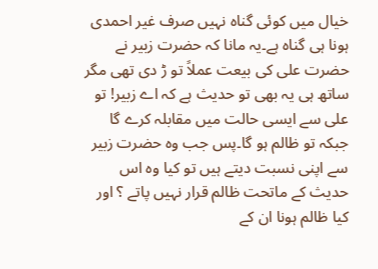خیال میں کوئی گناہ نہیں صرف غیر احمدی ہونا ہی گناہ ہے۔یہ مانا کہ حضرت زبیر نے حضرت علی کی بیعت عملاً تو ڑ دی تھی مگر ساتھ ہی یہ بھی تو حدیث ہے کہ اے زبیر! تو علی سے ایسی حالت میں مقابلہ کرے گا جبکہ تو ظالم ہو گا۔پس جب وہ حضرت زبیر سے اپنی نسبت دیتے ہیں تو کیا وہ اس حدیث کے ماتحت ظالم قرار نہیں پاتے ؟ اور کیا ظالم ہونا ان کے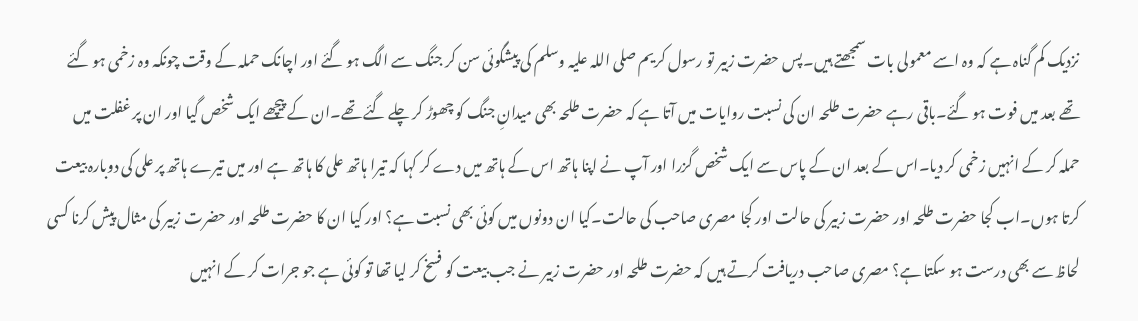نزدیک کم گناہ ہے کہ وہ اسے معمولی بات سمجھتے ہیں۔پس حضرت زبیر تو رسول کریم صلی اللہ علیہ وسلم کی پیشگوئی سن کر جنگ سے الگ ہو گئے اور اچانک حملہ کے وقت چونکہ وہ زخمی ہو گئے تھے بعد میں فوت ہو گئے۔باقی رہے حضرت طلحہ ان کی نسبت روایات میں آتا ہے کہ حضرت طلحہ بھی میدانِ جنگ کو چھوڑ کر چلے گئے تھے۔ان کے پیچھے ایک شخص گیا اور ان پر غفلت میں حملہ کر کے انہیں زخمی کر دیا۔اس کے بعد ان کے پاس سے ایک شخص گزرا اور آپ نے اپنا ہاتھ اس کے ہاتھ میں دے کر کہا کہ تیرا ہاتھ علی کا ہاتھ ہے اور میں تیرے ہاتھ پر علی کی دوبارہ بیعت کرتا ہوں۔اب کجا حضرت طلحہ اور حضرت زبیر کی حالت اور کجا مصری صاحب کی حالت۔کیا ان دونوں میں کوئی بھی نسبت ہے؟ اور کیا ان کا حضرت طلحہ اور حضرت زبیر کی مثال پیش کرنا کسی لحاظ سے بھی درست ہو سکتا ہے؟ مصری صاحب دریافت کرتے ہیں کہ حضرت طلحہ اور حضرت زبیر نے جب بیعت کو فسخ کر لیا تھا تو کوئی ہے جو جرات کر کے انہیں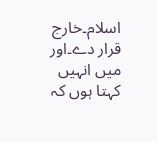اسلام۔خارج قرار دے۔اور میں انہیں کہتا ہوں کہ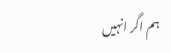ہم اگر انہیں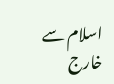اسلام سے خارج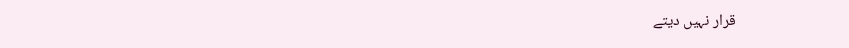قرار نہیں دیتے